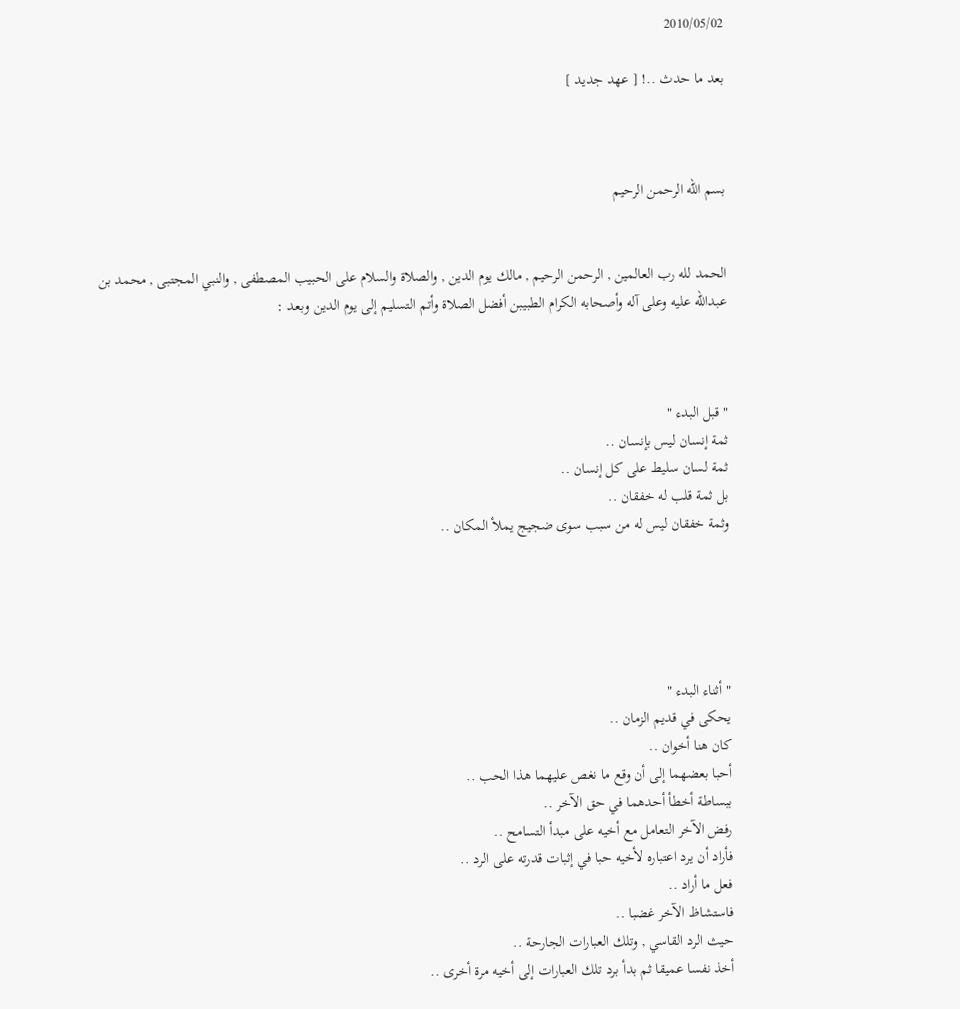2010/05/02

بعد ما حدث ..! [ عهد جديد ]



بسم الله الرحمن الرحيم


الحمد لله رب العالمين , الرحمن الرحيم , مالك يوم الدين , والصلاة والسلام على الحبيب المصطفى , والنبي المجتبى , محمد بن عبدالله عليه وعلى آله وأصحابه الكرام الطبيبن أفضل الصلاة وأتم التسليم إلى يوم الدين وبعد :



" قبل البدء "
ثمة إنسان ليس بإنسان ..
ثمة لسان سليط على كل إنسان ..
بل ثمة قلب له خفقان ..
وثمة خفقان ليس له من سبب سوى ضجيج يملأ المكان ..





" أثناء البدء "
يحكى في قديم الزمان ..
كان هنا أخوان ..
أحبا بعضهما إلى أن وقع ما نغص عليهما هذا الحب ..
ببساطة أخطأ أحدهما في حق الآخر ..
رفض الآخر التعامل مع أخيه على مبدأ التسامح ..
فأراد أن يرد اعتباره لأخيه حبا في إثبات قدرته على الرد ..
فعل ما أراد ..
فاستشاظ الآخر غضبا ..
حيث الرد القاسي , وتلك العبارات الجارحة ..
أخذ نفسا عميقا ثم بدأ برد تلك العبارات إلى أخيه مرة أخرى ..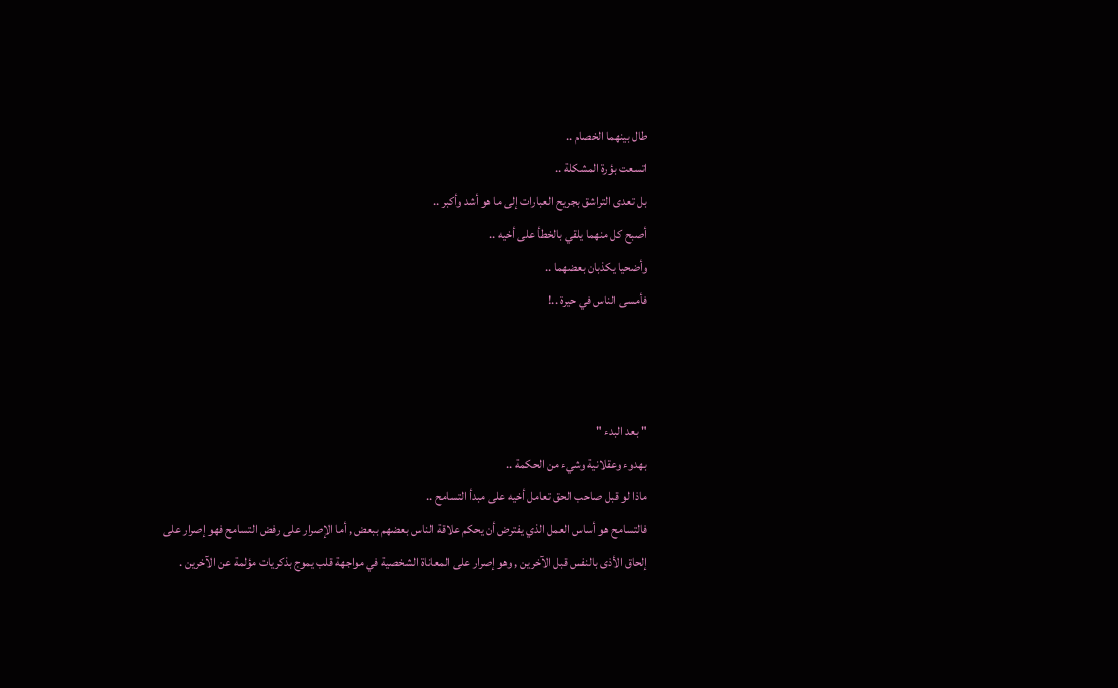طال بينهما الخصام ..
اتسعت بؤرة المشكلة ..
بل تعدى التراشق بجريح العبارات إلى ما هو أشد وأكبر ..
أصبح كل منهما يلقي بالخطأ على أخيه ..
وأضحيا يكذبان بعضهما ..
فأمسى الناس في حيرة ..!



" بعد البدء "
بهدوء وعقلانية وشيء من الحكمة ..
ماذا لو قبل صاحب الحق تعامل أخيه على مبدأ التسامح ..
فالتسامح هو أساس العمل الذي يفترض أن يحكم علاقة الناس بعضهم ببعض , أما الإصرار على رفض التسامح فهو إصرار على إلحاق الأذى بالنفس قبل الآخرين , وهو إصرار على المعاناة الشخصية في مواجهة قلب يموج بذكريات مؤلمة عن الآخرين .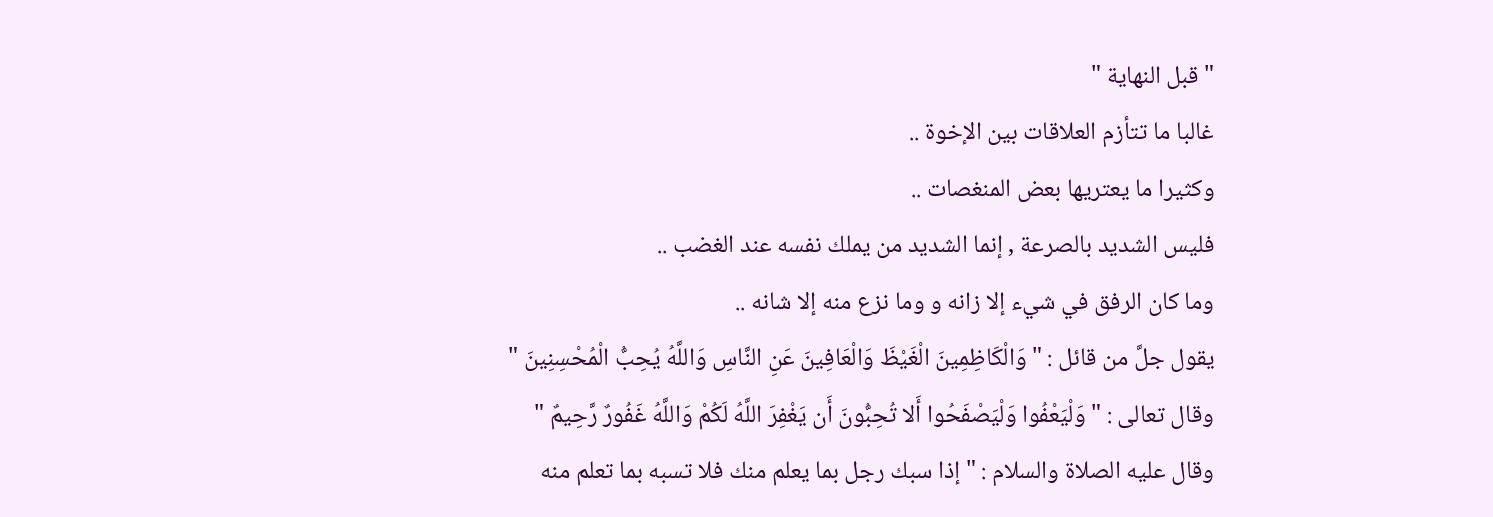" قبل النهاية "
غالبا ما تتأزم العلاقات بين الإخوة ..
وكثيرا ما يعتريها بعض المنغصات ..
فليس الشديد بالصرعة , إنما الشديد من يملك نفسه عند الغضب ..
وما كان الرفق في شيء إلا زانه و وما نزع منه إلا شانه ..
يقول جلَّ من قائل : " وَالْكَاظِمِينَ الْغَيْظَ وَالْعَافِينَ عَنِ النَّاسِ وَاللَّهُ يُحِبُّ الْمُحْسِنِينَ "
وقال تعالى : " وَلْيَعْفُوا وَلْيَصْفَحُوا أَلا تُحِبُّونَ أَن يَغْفِرَ اللَّهُ لَكُمْ وَاللَّهُ غَفُورٌ رَّحِيمٌ "
وقال عليه الصلاة والسلام : " إذا سبك رجل بما يعلم منك فلا تسبه بما تعلم منه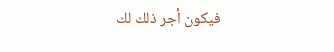فيكون أجر ذلك لك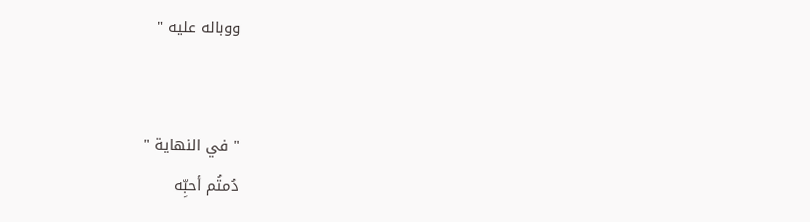ووباله عليه "


" في النهاية "
دُمتُم أحبِّه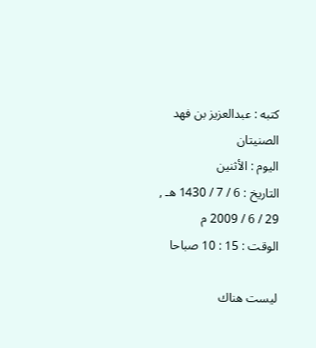كتبه : عبدالعزيز بن فهد الصنيتان
اليوم : الأثنين
التاريخ : 6 / 7 / 1430 هـ , 29 / 6 / 2009 م
الوقت : 15 : 10 صباحا

ليست هناك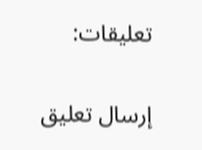تعليقات:

إرسال تعليق